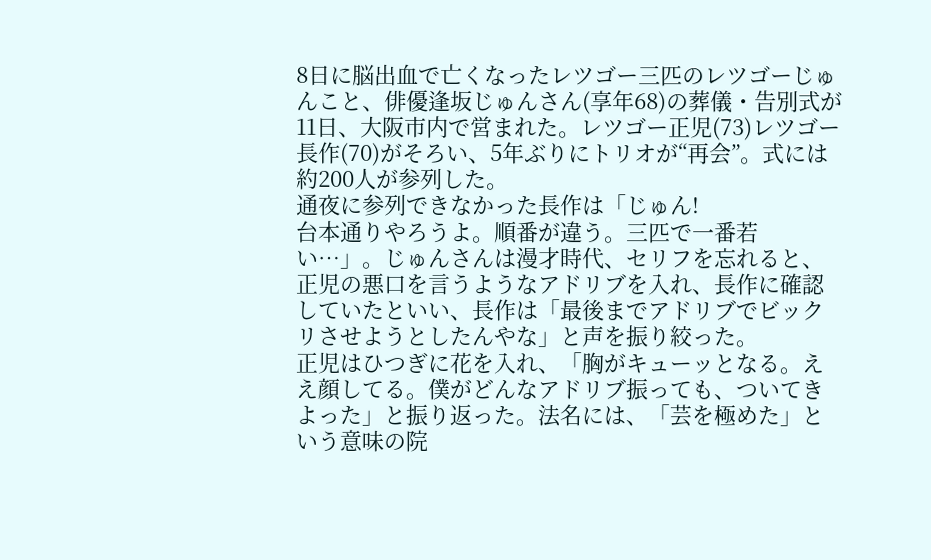8日に脳出血で亡くなったレツゴー三匹のレツゴーじゅんこと、俳優逢坂じゅんさん(享年68)の葬儀・告別式が11日、大阪市内で営まれた。レツゴー正児(73)レツゴー長作(70)がそろい、5年ぶりにトリオが“再会”。式には約200人が参列した。
通夜に参列できなかった長作は「じゅん!
台本通りやろうよ。順番が違う。三匹で一番若い…」。じゅんさんは漫才時代、セリフを忘れると、正児の悪口を言うようなアドリブを入れ、長作に確認していたといい、長作は「最後までアドリブでビックリさせようとしたんやな」と声を振り絞った。
正児はひつぎに花を入れ、「胸がキューッとなる。ええ顔してる。僕がどんなアドリブ振っても、ついてきよった」と振り返った。法名には、「芸を極めた」という意味の院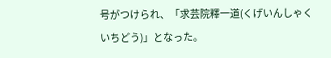号がつけられ、「求芸院釋一道(くげいんしゃくいちどう)」となった。